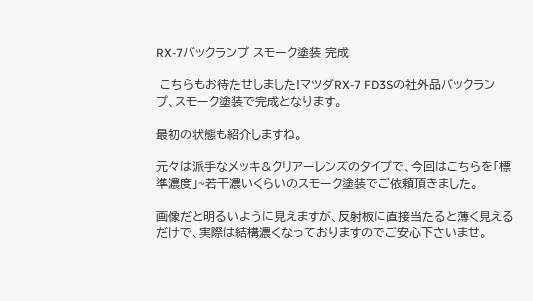RX-7バックランプ スモーク塗装 完成

 こちらもお待たせしました!マツダRX-7 FD3Sの社外品バックランプ、スモーク塗装で完成となります。

最初の状態も紹介しますね。

元々は派手なメッキ&クリアーレンズのタイプで、今回はこちらを「標準濃度」~若干濃いくらいのスモーク塗装でご依頼頂きました。

画像だと明るいように見えますが、反射板に直接当たると薄く見えるだけで、実際は結構濃くなっておりますのでご安心下さいませ。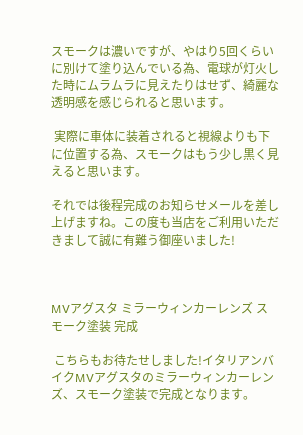スモークは濃いですが、やはり5回くらいに別けて塗り込んでいる為、電球が灯火した時にムラムラに見えたりはせず、綺麗な透明感を感じられると思います。

 実際に車体に装着されると視線よりも下に位置する為、スモークはもう少し黒く見えると思います。

それでは後程完成のお知らせメールを差し上げますね。この度も当店をご利用いただきまして誠に有難う御座いました!



MVアグスタ ミラーウィンカーレンズ スモーク塗装 完成

 こちらもお待たせしました!イタリアンバイクMVアグスタのミラーウィンカーレンズ、スモーク塗装で完成となります。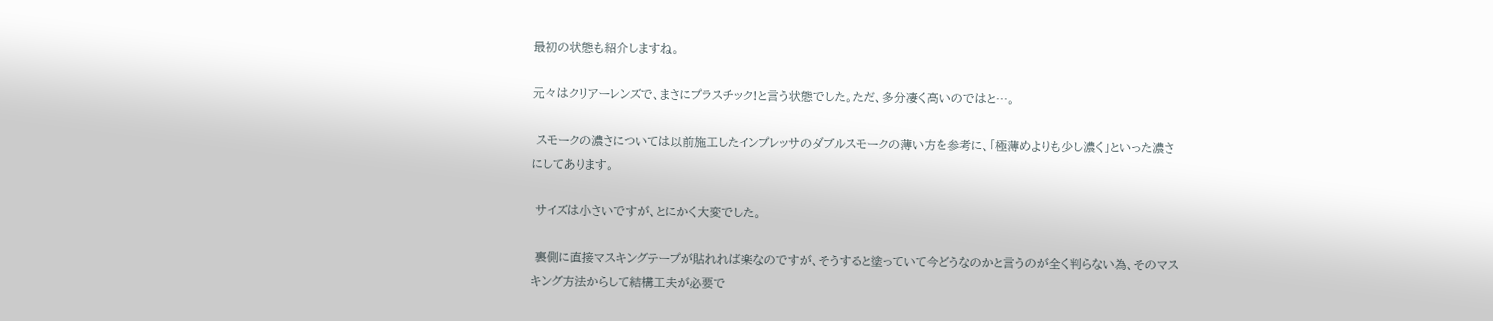最初の状態も紹介しますね。

元々はクリアーレンズで、まさにプラスチック!と言う状態でした。ただ、多分凄く高いのではと…。

 スモークの濃さについては以前施工したインプレッサのダブルスモークの薄い方を参考に、「極薄めよりも少し濃く」といった濃さにしてあります。

 サイズは小さいですが、とにかく大変でした。

 裏側に直接マスキングテープが貼れれば楽なのですが、そうすると塗っていて今どうなのかと言うのが全く判らない為、そのマスキング方法からして結構工夫が必要で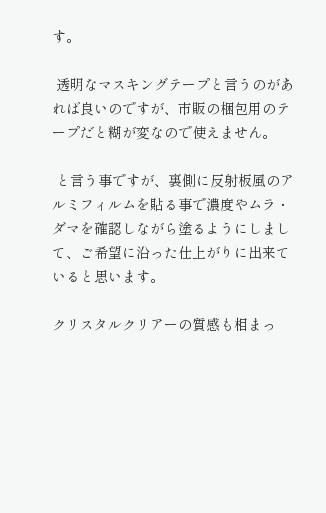す。

 透明なマスキングテープと言うのがあれば良いのですが、市販の梱包用のテープだと糊が変なので使えません。

 と言う事ですが、裏側に反射板風のアルミフィルムを貼る事で濃度やムラ・ダマを確認しながら塗るようにしまして、ご希望に沿った仕上がりに出来ていると思います。

クリスタルクリアーの質感も相まっ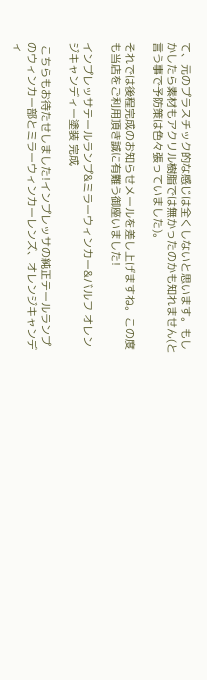て、元のプラスチック的な感じは全くしないと思います。もしかしたら素材もアクリル樹脂では無かったのかも知れません(と言う事で予防策は色々張っていました)。

それでは後程完成のお知らせメールを差し上げますね。この度も当店をご利用頂き誠に有難う御座いました!

インプレッサテールランプ&ミラーウィンカー&バルフ オレンジキャンディー塗装 完成

 こちらもお待たせしました!インプレッサの純正テールランプのウィンカー部とミラーウィンカーレンズ、オレンジキャンディ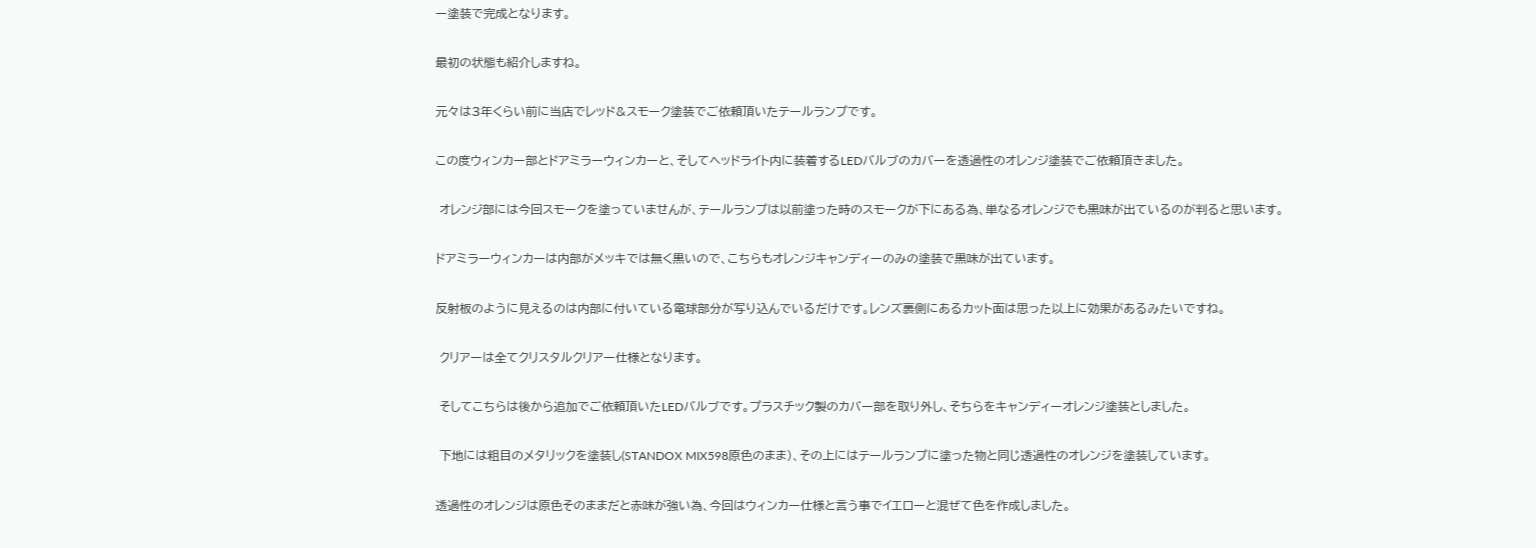ー塗装で完成となります。

最初の状態も紹介しますね。

元々は3年くらい前に当店でレッド&スモーク塗装でご依頼頂いたテールランプです。

この度ウィンカー部とドアミラーウィンカーと、そしてヘッドライト内に装着するLEDバルブのカバーを透過性のオレンジ塗装でご依頼頂きました。

 オレンジ部には今回スモークを塗っていませんが、テールランプは以前塗った時のスモークが下にある為、単なるオレンジでも黒味が出ているのが判ると思います。

ドアミラーウィンカーは内部がメッキでは無く黒いので、こちらもオレンジキャンディーのみの塗装で黒味が出ています。

反射板のように見えるのは内部に付いている電球部分が写り込んでいるだけです。レンズ裏側にあるカット面は思った以上に効果があるみたいですね。

 クリアーは全てクリスタルクリアー仕様となります。

 そしてこちらは後から追加でご依頼頂いたLEDバルブです。プラスチック製のカバー部を取り外し、そちらをキャンディーオレンジ塗装としました。

 下地には粗目のメタリックを塗装し(STANDOX MIX598原色のまま)、その上にはテールランプに塗った物と同じ透過性のオレンジを塗装しています。

透過性のオレンジは原色そのままだと赤味が強い為、今回はウィンカー仕様と言う事でイエローと混ぜて色を作成しました。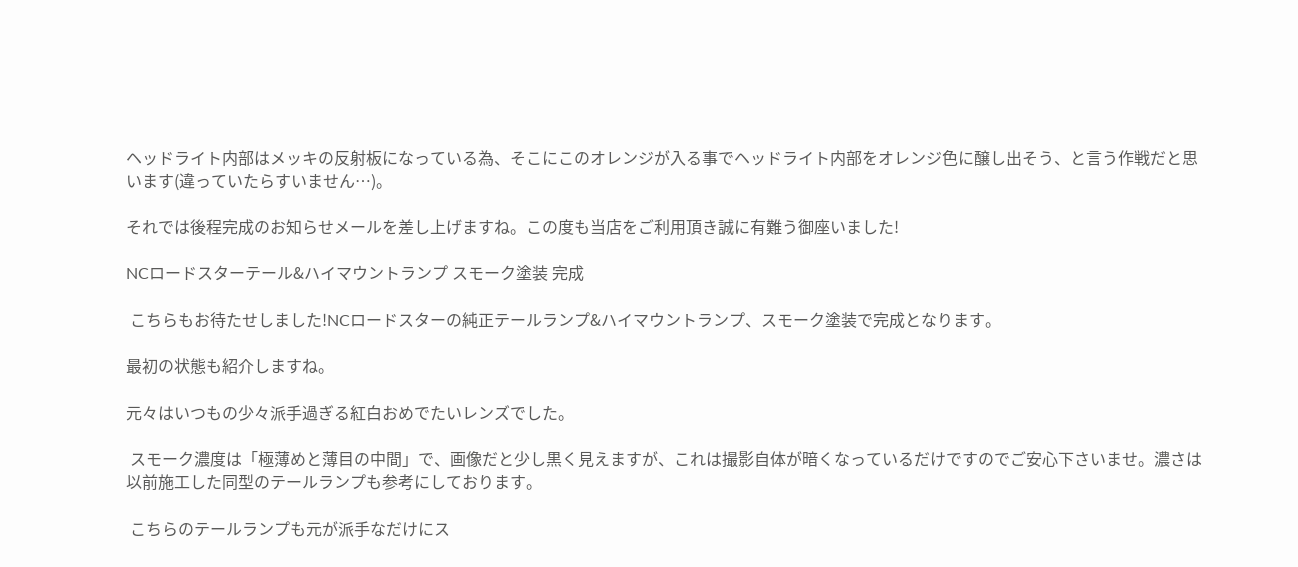ヘッドライト内部はメッキの反射板になっている為、そこにこのオレンジが入る事でヘッドライト内部をオレンジ色に醸し出そう、と言う作戦だと思います(違っていたらすいません…)。

それでは後程完成のお知らせメールを差し上げますね。この度も当店をご利用頂き誠に有難う御座いました!

NCロードスターテール&ハイマウントランプ スモーク塗装 完成

 こちらもお待たせしました!NCロードスターの純正テールランプ&ハイマウントランプ、スモーク塗装で完成となります。

最初の状態も紹介しますね。

元々はいつもの少々派手過ぎる紅白おめでたいレンズでした。

 スモーク濃度は「極薄めと薄目の中間」で、画像だと少し黒く見えますが、これは撮影自体が暗くなっているだけですのでご安心下さいませ。濃さは以前施工した同型のテールランプも参考にしております。

 こちらのテールランプも元が派手なだけにス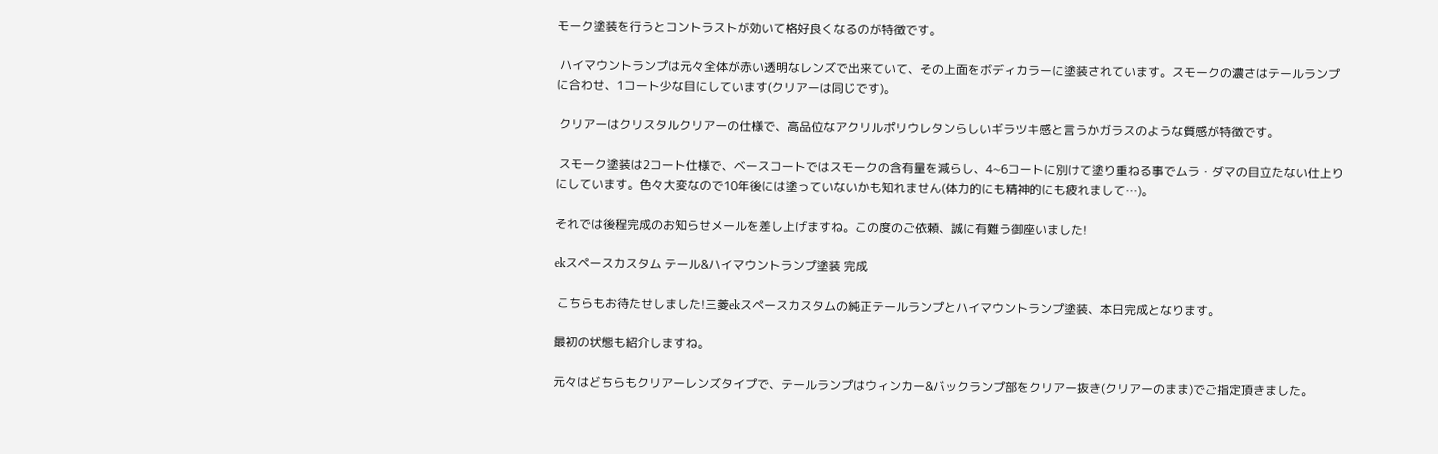モーク塗装を行うとコントラストが効いて格好良くなるのが特徴です。

 ハイマウントランプは元々全体が赤い透明なレンズで出来ていて、その上面をボディカラーに塗装されています。スモークの濃さはテールランプに合わせ、1コート少な目にしています(クリアーは同じです)。

 クリアーはクリスタルクリアーの仕様で、高品位なアクリルポリウレタンらしいギラツキ感と言うかガラスのような質感が特徴です。

 スモーク塗装は2コート仕様で、ベースコートではスモークの含有量を減らし、4~6コートに別けて塗り重ねる事でムラ・ダマの目立たない仕上りにしています。色々大変なので10年後には塗っていないかも知れません(体力的にも精神的にも疲れまして…)。

それでは後程完成のお知らせメールを差し上げますね。この度のご依頼、誠に有難う御座いました!

ekスペースカスタム テール&ハイマウントランプ塗装 完成

 こちらもお待たせしました!三菱ekスペースカスタムの純正テールランプとハイマウントランプ塗装、本日完成となります。

最初の状態も紹介しますね。

元々はどちらもクリアーレンズタイプで、テールランプはウィンカー&バックランプ部をクリアー抜き(クリアーのまま)でご指定頂きました。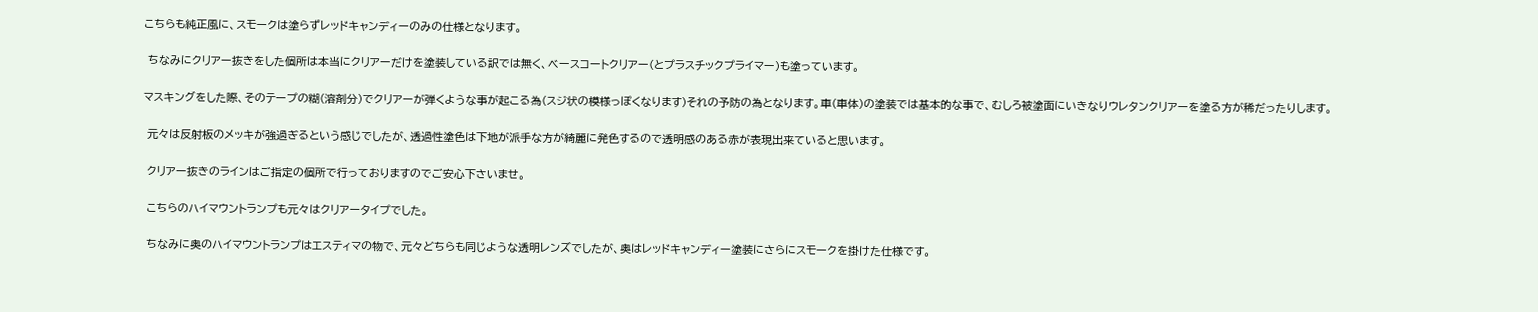こちらも純正風に、スモークは塗らずレッドキャンディーのみの仕様となります。

 ちなみにクリアー抜きをした個所は本当にクリアーだけを塗装している訳では無く、ベースコートクリアー(とプラスチックプライマー)も塗っています。

マスキングをした際、そのテープの糊(溶剤分)でクリアーが弾くような事が起こる為(スジ状の模様っぽくなります)それの予防の為となります。車(車体)の塗装では基本的な事で、むしろ被塗面にいきなりウレタンクリアーを塗る方が稀だったりします。

 元々は反射板のメッキが強過ぎるという感じでしたが、透過性塗色は下地が派手な方が綺麗に発色するので透明感のある赤が表現出来ていると思います。

 クリアー抜きのラインはご指定の個所で行っておりますのでご安心下さいませ。

 こちらのハイマウントランプも元々はクリアータイプでした。

 ちなみに奥のハイマウントランプはエスティマの物で、元々どちらも同じような透明レンズでしたが、奥はレッドキャンディー塗装にさらにスモークを掛けた仕様です。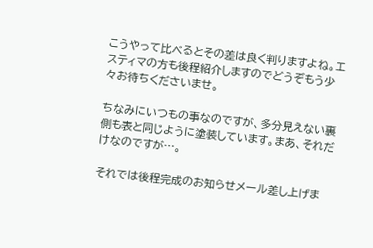こうやって比べるとその差は良く判りますよね。エスティマの方も後程紹介しますのでどうぞもう少々お待ちくださいませ。

ちなみにいつもの事なのですが、多分見えない裏側も表と同じように塗装しています。まあ、それだけなのですが…。

それでは後程完成のお知らせメール差し上げま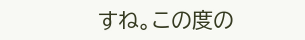すね。この度の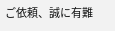ご依頼、誠に有難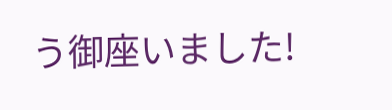う御座いました!